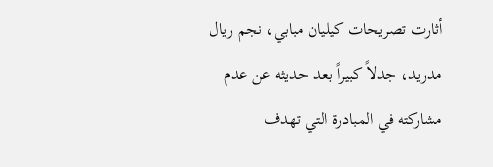أثارت تصريحات كيليان مبابي، نجم ريال مدريد، جدلاً كبيراً بعد حديثه عن عدم مشاركته في المبادرة التي تهدف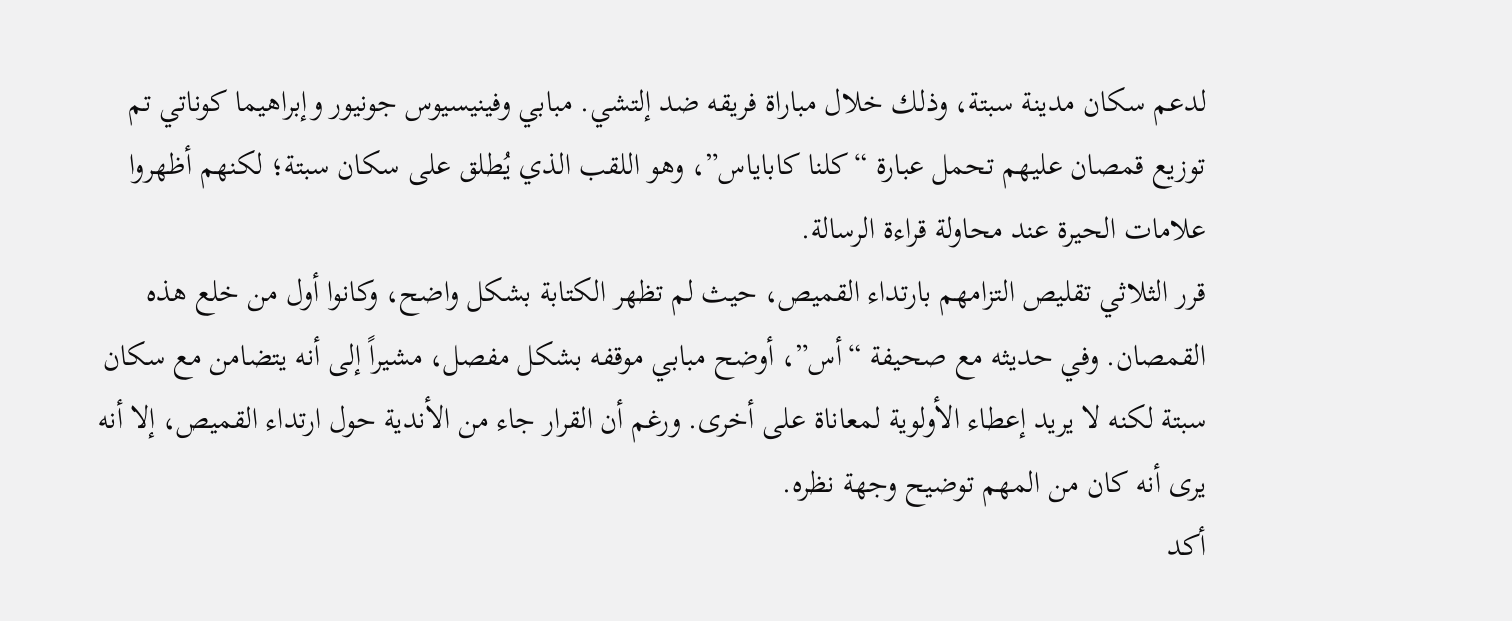لدعم سكان مدينة سبتة، وذلك خلال مباراة فريقه ضد إلتشي. مبابي وفينيسيوس جونيور وإبراهيما كوناتي تم توزيع قمصان عليهم تحمل عبارة “كلنا كاباياس”، وهو اللقب الذي يُطلق على سكان سبتة؛ لكنهم أظهروا علامات الحيرة عند محاولة قراءة الرسالة.
قرر الثلاثي تقليص التزامهم بارتداء القميص، حيث لم تظهر الكتابة بشكل واضح، وكانوا أول من خلع هذه القمصان. وفي حديثه مع صحيفة “أس”، أوضح مبابي موقفه بشكل مفصل، مشيراً إلى أنه يتضامن مع سكان سبتة لكنه لا يريد إعطاء الأولوية لمعاناة على أخرى. ورغم أن القرار جاء من الأندية حول ارتداء القميص، إلا أنه يرى أنه كان من المهم توضيح وجهة نظره.
أكد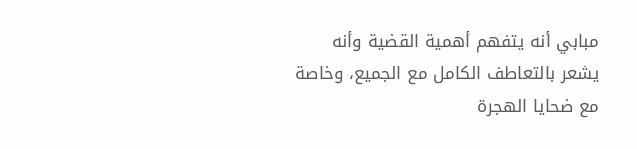مبابي أنه يتفهم أهمية القضية وأنه يشعر بالتعاطف الكامل مع الجميع، وخاصة مع ضحايا الهجرة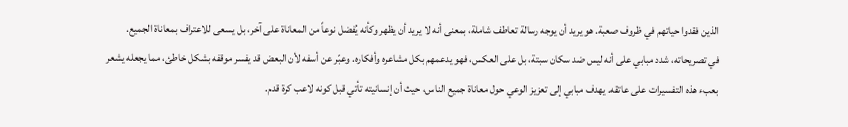الذين فقدوا حياتهم في ظروف صعبة. هو يريد أن يوجه رسالة تعاطف شاملة، بمعنى أنه لا يريد أن يظهر وكأنه يُفضل نوعاً من المعاناة على آخر، بل يسعى للاعتراف بمعاناة الجميع.
في تصريحاته، شدد مبابي على أنه ليس ضد سكان سبتة، بل على العكس، فهو يدعمهم بكل مشاعره وأفكاره. وعبّر عن أسفه لأن البعض قد يفسر موقفه بشكل خاطئ، مما يجعله يشعر بعبء هذه التفسيرات على عاتقه. يهدف مبابي إلى تعزيز الوعي حول معاناة جميع الناس، حيث أن إنسانيته تأتي قبل كونه لاعب كرة قدم.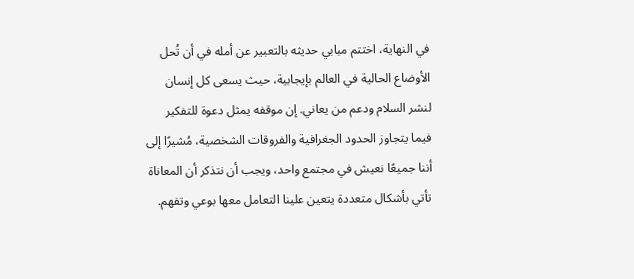في النهاية، اختتم مبابي حديثه بالتعبير عن أمله في أن تُحل الأوضاع الحالية في العالم بإيجابية، حيث يسعى كل إنسان لنشر السلام ودعم من يعاني. إن موقفه يمثل دعوة للتفكير فيما يتجاوز الحدود الجغرافية والفروقات الشخصية، مُشيرًا إلى أننا جميعًا نعيش في مجتمع واحد، ويجب أن نتذكر أن المعاناة تأتي بأشكال متعددة يتعين علينا التعامل معها بوعي وتفهم.